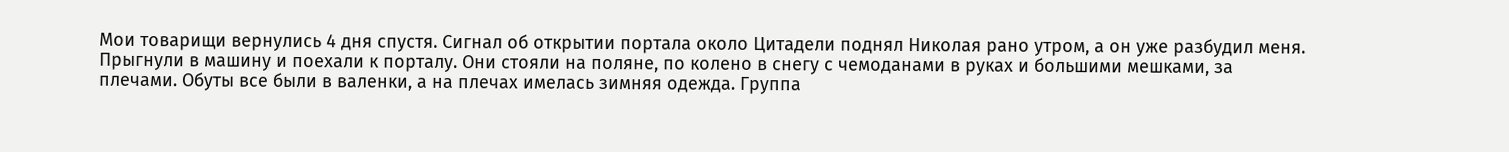Мои товарищи вернулись 4 дня спустя. Сигнал об открытии портала около Цитадели поднял Николая рано утром, а он уже разбудил меня. Прыгнули в машину и поехали к порталу. Они стояли на поляне, по колено в снегу с чемоданами в руках и большими мешками, за плечами. Обуты все были в валенки, а на плечах имелась зимняя одежда. Группа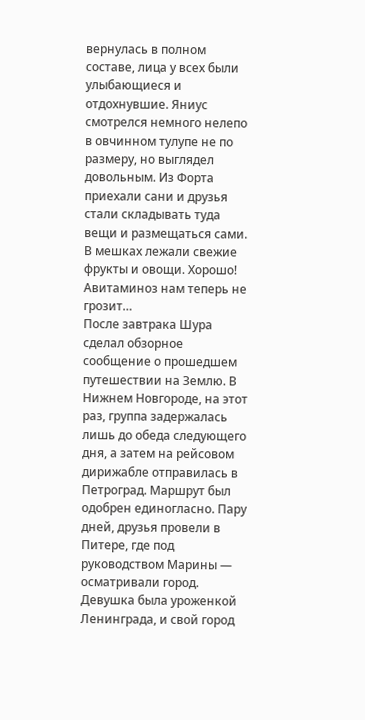вернулась в полном составе, лица у всех были улыбающиеся и отдохнувшие. Яниус смотрелся немного нелепо в овчинном тулупе не по размеру, но выглядел довольным. Из Форта приехали сани и друзья стали складывать туда вещи и размещаться сами. В мешках лежали свежие фрукты и овощи. Хорошо! Авитаминоз нам теперь не грозит…
После завтрака Шура сделал обзорное сообщение о прошедшем путешествии на Землю. В Нижнем Новгороде, на этот раз, группа задержалась лишь до обеда следующего дня, а затем на рейсовом дирижабле отправилась в Петроград. Маршрут был одобрен единогласно. Пару дней, друзья провели в Питере, где под руководством Марины — осматривали город. Девушка была уроженкой Ленинграда, и свой город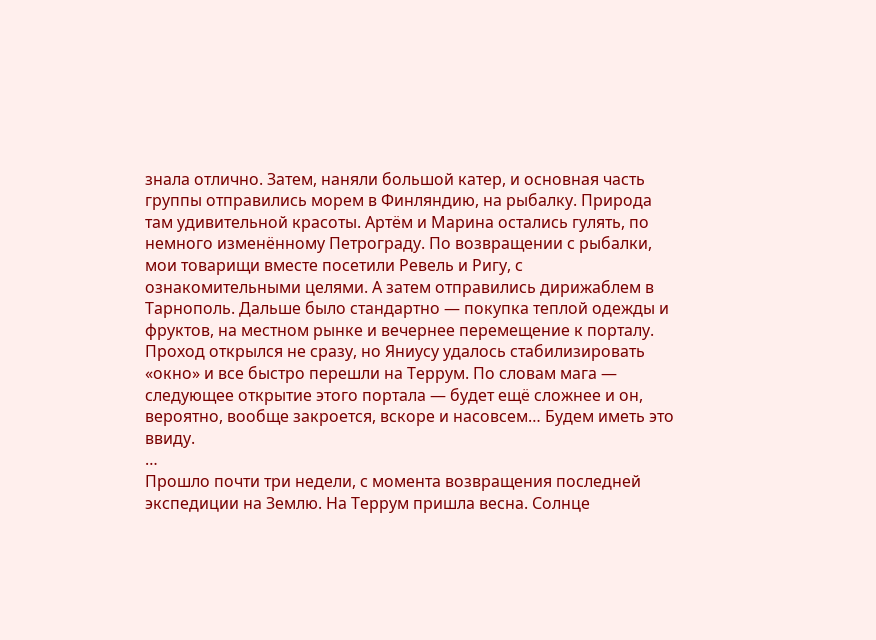знала отлично. Затем, наняли большой катер, и основная часть группы отправились морем в Финляндию, на рыбалку. Природа там удивительной красоты. Артём и Марина остались гулять, по немного изменённому Петрограду. По возвращении с рыбалки, мои товарищи вместе посетили Ревель и Ригу, с ознакомительными целями. А затем отправились дирижаблем в Тарнополь. Дальше было стандартно — покупка теплой одежды и фруктов, на местном рынке и вечернее перемещение к порталу. Проход открылся не сразу, но Яниусу удалось стабилизировать «окно» и все быстро перешли на Террум. По словам мага — следующее открытие этого портала — будет ещё сложнее и он, вероятно, вообще закроется, вскоре и насовсем… Будем иметь это ввиду.
…
Прошло почти три недели, с момента возвращения последней экспедиции на Землю. На Террум пришла весна. Солнце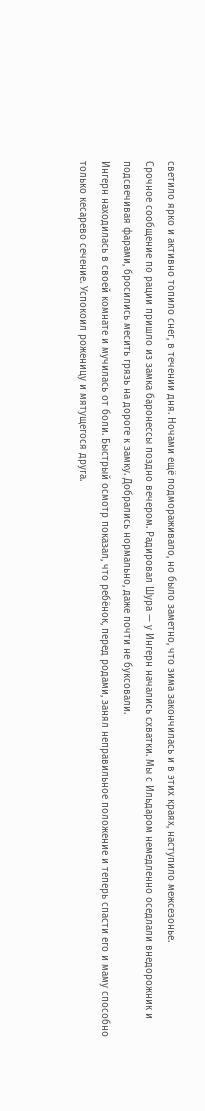светило ярко и активно топило снег, в течении дня. Ночами ещё подмораживало, но было заметно, что зима закончилась и в этих краях, наступило межсезонье.
Срочное сообщение по рации пришло из замка баронессы поздно вечером. Радировал Шура — у Ингерн начались схватки. Мы с Ильдаром немедленно оседлали внедорожник и подсвечивая фарами, бросились месить грязь на дороге к замку. Добрались нормально, даже почти не буксовали.
Ингерн находилась в своей комнате и мучилась от боли. Быстрый осмотр показал, что ребёнок, перед родами, занял неправильное положение и теперь спасти его и маму способно только кесарево сечение. Успокоил роженицу и мятущегося друга.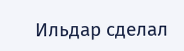Ильдар сделал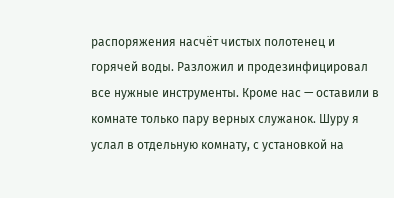распоряжения насчёт чистых полотенец и горячей воды. Разложил и продезинфицировал все нужные инструменты. Кроме нас — оставили в комнате только пару верных служанок. Шуру я услал в отдельную комнату, с установкой на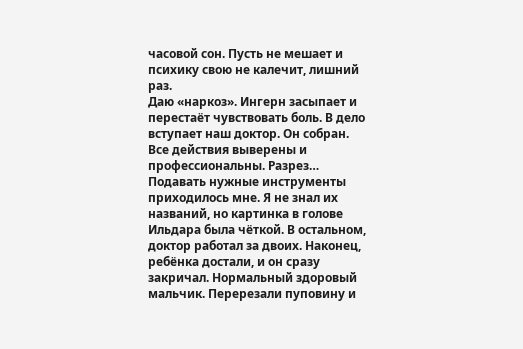часовой сон. Пусть не мешает и психику свою не калечит, лишний раз.
Даю «наркоз». Ингерн засыпает и перестаёт чувствовать боль. В дело вступает наш доктор. Он собран. Все действия выверены и профессиональны. Разрез… Подавать нужные инструменты приходилось мне. Я не знал их названий, но картинка в голове Ильдара была чёткой. В остальном, доктор работал за двоих. Наконец, ребёнка достали, и он сразу закричал. Нормальный здоровый мальчик. Перерезали пуповину и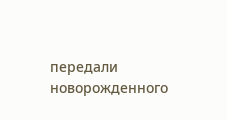передали новорожденного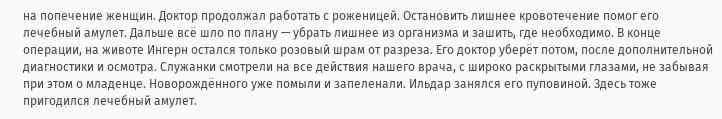на попечение женщин. Доктор продолжал работать с роженицей. Остановить лишнее кровотечение помог его лечебный амулет. Дальше всё шло по плану — убрать лишнее из организма и зашить, где необходимо. В конце операции, на животе Ингерн остался только розовый шрам от разреза. Его доктор уберёт потом, после дополнительной диагностики и осмотра. Служанки смотрели на все действия нашего врача, с широко раскрытыми глазами, не забывая при этом о младенце. Новорождённого уже помыли и запеленали. Ильдар занялся его пуповиной. Здесь тоже пригодился лечебный амулет.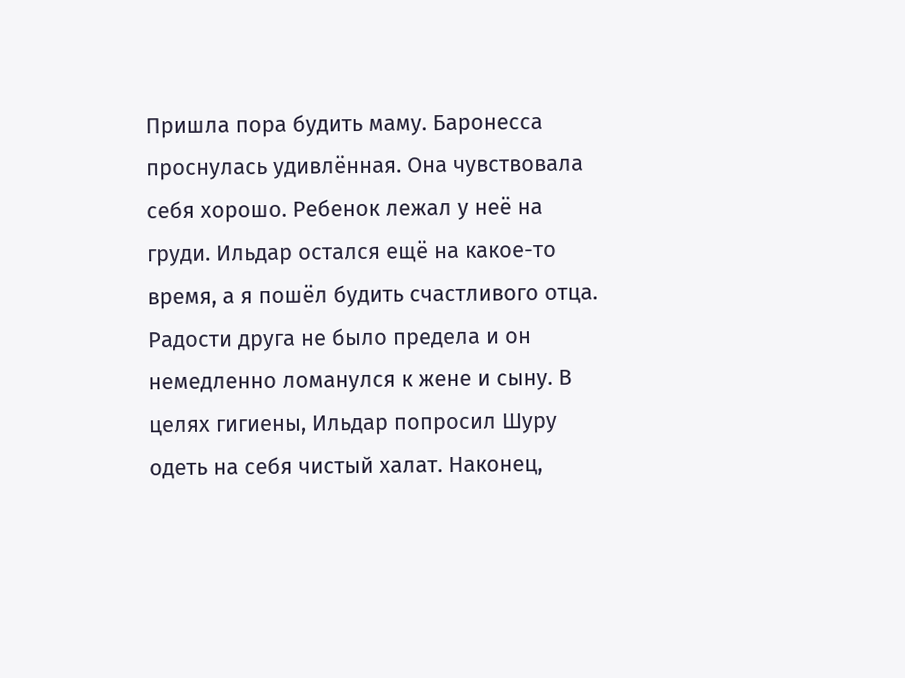Пришла пора будить маму. Баронесса проснулась удивлённая. Она чувствовала себя хорошо. Ребенок лежал у неё на груди. Ильдар остался ещё на какое-то время, а я пошёл будить счастливого отца. Радости друга не было предела и он немедленно ломанулся к жене и сыну. В целях гигиены, Ильдар попросил Шуру одеть на себя чистый халат. Наконец,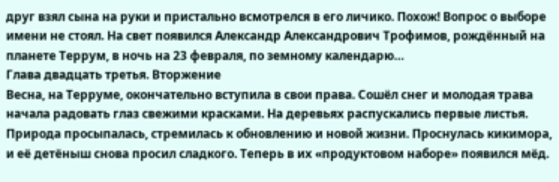друг взял сына на руки и пристально всмотрелся в его личико. Похож! Вопрос о выборе имени не стоял. На свет появился Александр Александрович Трофимов, рождённый на планете Террум, в ночь на 23 февраля, по земному календарю…
Глава двадцать третья. Вторжение
Весна, на Терруме, окончательно вступила в свои права. Сошёл снег и молодая трава начала радовать глаз свежими красками. На деревьях распускались первые листья. Природа просыпалась, стремилась к обновлению и новой жизни. Проснулась кикимора, и её детёныш снова просил сладкого. Теперь в их «продуктовом наборе» появился мёд.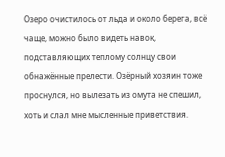Озеро очистилось от льда и около берега, всё чаще, можно было видеть навок, подставляющих теплому солнцу свои обнажённые прелести. Озёрный хозяин тоже проснулся, но вылезать из омута не спешил, хоть и слал мне мысленные приветствия.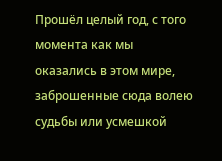Прошёл целый год, с того момента как мы оказались в этом мире, заброшенные сюда волею судьбы или усмешкой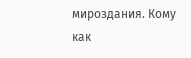мироздания. Кому как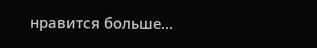нравится больше…